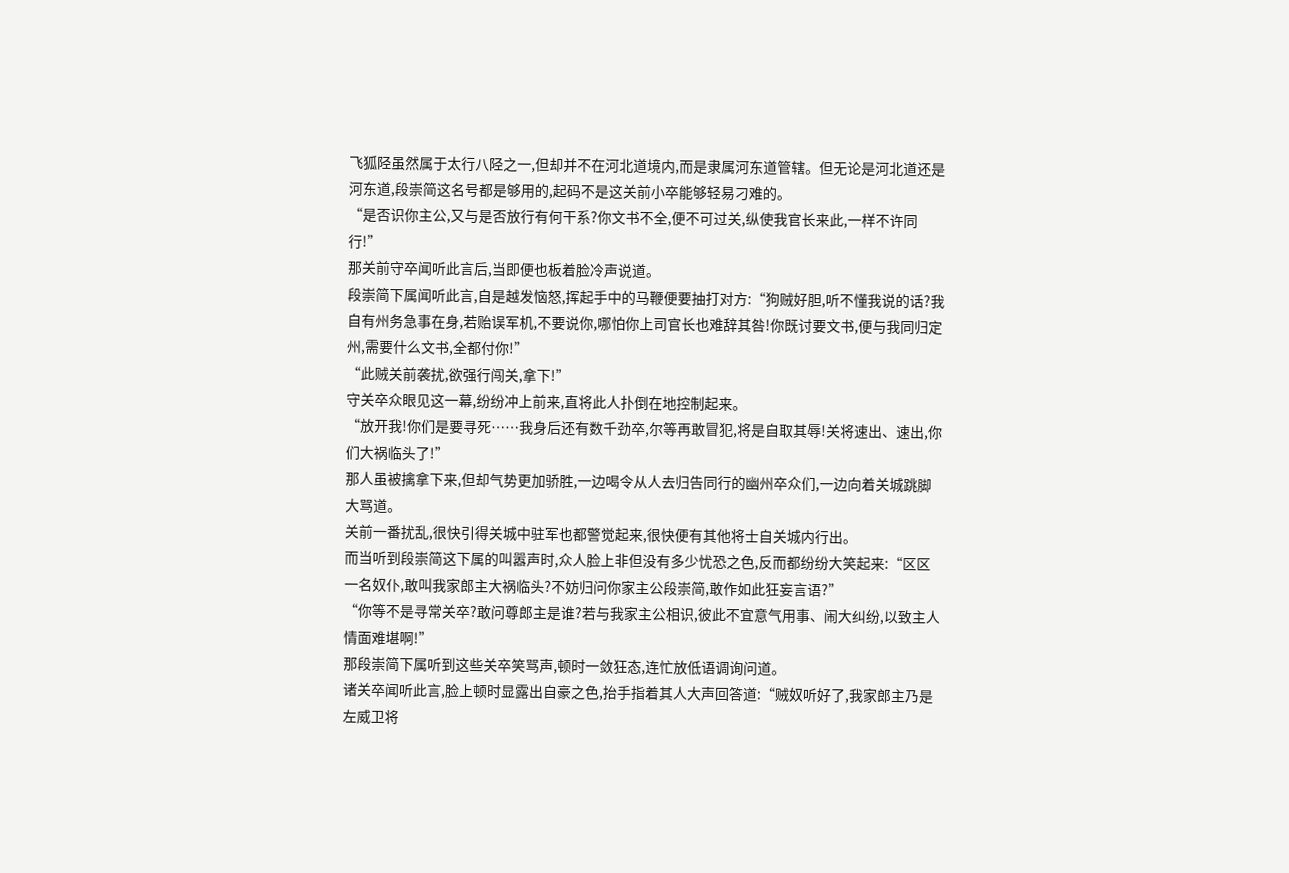飞狐陉虽然属于太行八陉之一,但却并不在河北道境内,而是隶属河东道管辖。但无论是河北道还是河东道,段崇简这名号都是够用的,起码不是这关前小卒能够轻易刁难的。
“是否识你主公,又与是否放行有何干系?你文书不全,便不可过关,纵使我官长来此,一样不许同行!”
那关前守卒闻听此言后,当即便也板着脸冷声说道。
段崇简下属闻听此言,自是越发恼怒,挥起手中的马鞭便要抽打对方:“狗贼好胆,听不懂我说的话?我自有州务急事在身,若贻误军机,不要说你,哪怕你上司官长也难辞其咎!你既讨要文书,便与我同归定州,需要什么文书,全都付你!”
“此贼关前袭扰,欲强行闯关,拿下!”
守关卒众眼见这一幕,纷纷冲上前来,直将此人扑倒在地控制起来。
“放开我!你们是要寻死……我身后还有数千劲卒,尔等再敢冒犯,将是自取其辱!关将速出、速出,你们大祸临头了!”
那人虽被擒拿下来,但却气势更加骄胜,一边喝令从人去归告同行的幽州卒众们,一边向着关城跳脚大骂道。
关前一番扰乱,很快引得关城中驻军也都警觉起来,很快便有其他将士自关城内行出。
而当听到段崇简这下属的叫嚣声时,众人脸上非但没有多少忧恐之色,反而都纷纷大笑起来:“区区一名奴仆,敢叫我家郎主大祸临头?不妨归问你家主公段崇简,敢作如此狂妄言语?”
“你等不是寻常关卒?敢问尊郎主是谁?若与我家主公相识,彼此不宜意气用事、闹大纠纷,以致主人情面难堪啊!”
那段崇简下属听到这些关卒笑骂声,顿时一敛狂态,连忙放低语调询问道。
诸关卒闻听此言,脸上顿时显露出自豪之色,抬手指着其人大声回答道:“贼奴听好了,我家郎主乃是左威卫将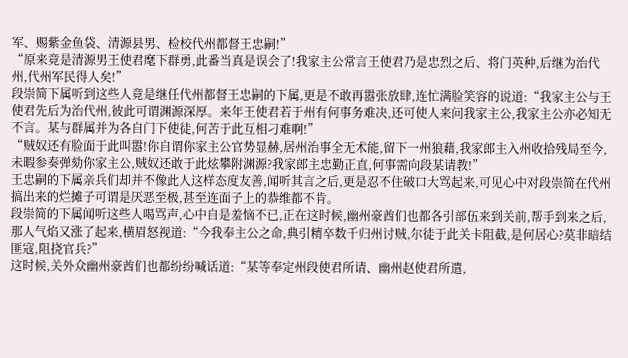军、赐紫金鱼袋、清源县男、检校代州都督王忠嗣!”
“原来竟是清源男王使君麾下群勇,此番当真是误会了!我家主公常言王使君乃是忠烈之后、将门英种,后继为治代州,代州军民得人矣!”
段崇简下属听到这些人竟是继任代州都督王忠嗣的下属,更是不敢再嚣张放肆,连忙满脸笑容的说道:“我家主公与王使君先后为治代州,彼此可谓渊源深厚。来年王使君若于州有何事务难决,还可使人来问我家主公,我家主公亦必知无不言。某与群属并为各自门下使徒,何苦于此互相刁难啊!”
“贼奴还有脸面于此叫嚣!你自谓你家主公官势显赫,居州治事全无术能,留下一州狼藉,我家郎主入州收拾残局至今,未暇参奏弹劾你家主公,贼奴还敢于此炫攀附渊源?我家郎主忠勤正直,何事需向段某请教!”
王忠嗣的下属亲兵们却并不像此人这样态度友善,闻听其言之后,更是忍不住破口大骂起来,可见心中对段崇简在代州搞出来的烂摊子可谓是厌恶至极,甚至连面子上的恭维都不肯。
段崇简的下属闻听这些人喝骂声,心中自是羞恼不已,正在这时候,幽州豪酋们也都各引部伍来到关前,帮手到来之后,那人气焰又涨了起来,横眉怒视道:“今我奉主公之命,典引精卒数千归州讨贼,尔徒于此关卡阻截,是何居心?莫非暗结匪寇,阻挠官兵?”
这时候,关外众幽州豪酋们也都纷纷喊话道:“某等奉定州段使君所请、幽州赵使君所遣,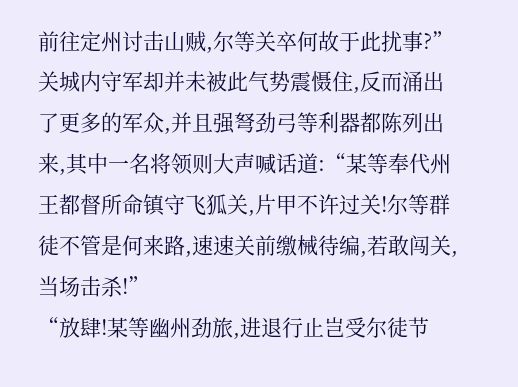前往定州讨击山贼,尔等关卒何故于此扰事?”
关城内守军却并未被此气势震慑住,反而涌出了更多的军众,并且强弩劲弓等利器都陈列出来,其中一名将领则大声喊话道:“某等奉代州王都督所命镇守飞狐关,片甲不许过关!尔等群徒不管是何来路,速速关前缴械待编,若敢闯关,当场击杀!”
“放肆!某等幽州劲旅,进退行止岂受尔徒节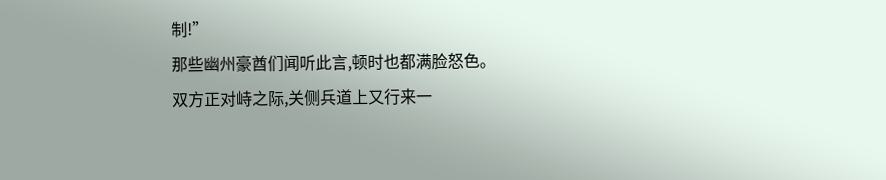制!”
那些幽州豪酋们闻听此言,顿时也都满脸怒色。
双方正对峙之际,关侧兵道上又行来一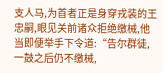支人马,为首者正是身穿戎装的王忠嗣,眼见关前诸众拒绝缴械,他当即便举手下令道:“告尔群徒,一鼓之后仍不缴械,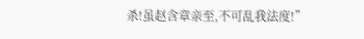杀!虽赵含章亲至,不可乱我法度!”